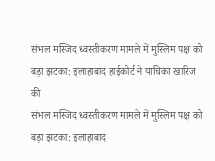संभल मस्जिद ध्वस्तीकरण मामले में मुस्लिम पक्ष को बड़ा झटका: इलाहाबाद हाईकोर्ट ने याचिका खारिज की
संभल मस्जिद ध्वस्तीकरण मामले में मुस्लिम पक्ष को बड़ा झटका: इलाहाबाद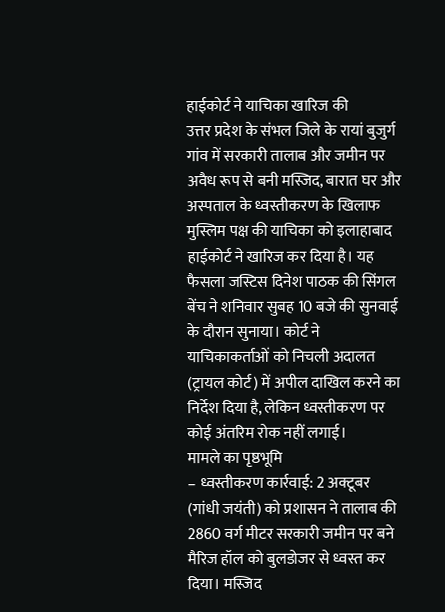हाईकोर्ट ने याचिका खारिज की
उत्तर प्रदेश के संभल जिले के रायां बुजुर्ग गांव में सरकारी तालाब और जमीन पर अवैध रूप से बनी मस्जिद, बारात घर और अस्पताल के ध्वस्तीकरण के खिलाफ मुस्लिम पक्ष की याचिका को इलाहाबाद हाईकोर्ट ने खारिज कर दिया है। यह फैसला जस्टिस दिनेश पाठक की सिंगल बेंच ने शनिवार सुबह 10 बजे की सुनवाई के दौरान सुनाया। कोर्ट ने याचिकाकर्ताओं को निचली अदालत (ट्रायल कोर्ट) में अपील दाखिल करने का निर्देश दिया है, लेकिन ध्वस्तीकरण पर कोई अंतरिम रोक नहीं लगाई।
मामले का पृष्ठभूमि
– ध्वस्तीकरण कार्रवाई: 2 अक्टूबर (गांधी जयंती) को प्रशासन ने तालाब की 2860 वर्ग मीटर सरकारी जमीन पर बने मैरिज हॉल को बुलडोजर से ध्वस्त कर दिया। मस्जिद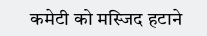कमेटी को मस्जिद हटाने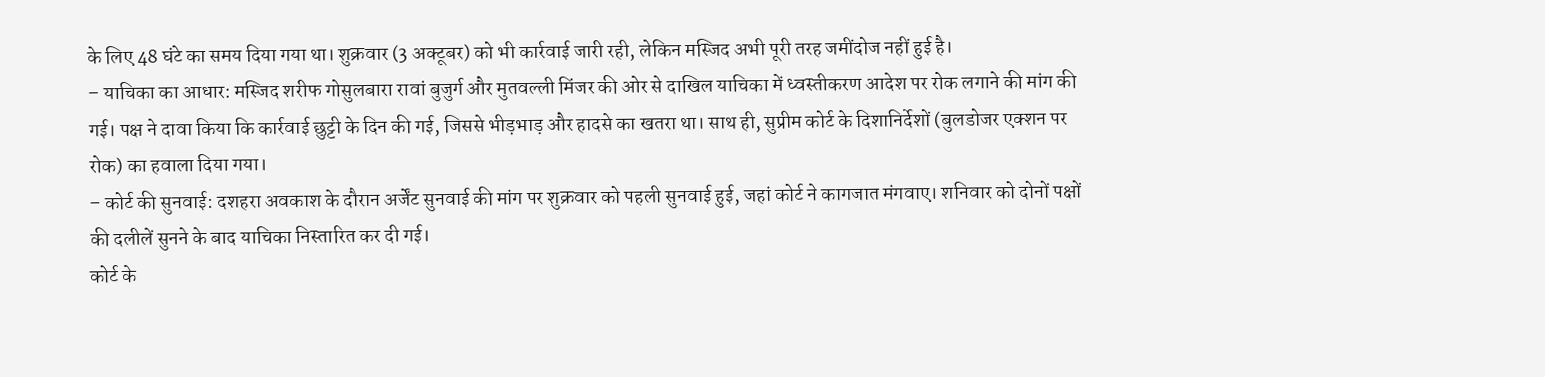के लिए 48 घंटे का समय दिया गया था। शुक्रवार (3 अक्टूबर) को भी कार्रवाई जारी रही, लेकिन मस्जिद अभी पूरी तरह जमींदोज नहीं हुई है।
– याचिका का आधार: मस्जिद शरीफ गोसुलबारा रावां बुजुर्ग और मुतवल्ली मिंजर की ओर से दाखिल याचिका में ध्वस्तीकरण आदेश पर रोक लगाने की मांग की गई। पक्ष ने दावा किया कि कार्रवाई छुट्टी के दिन की गई, जिससे भीड़भाड़ और हादसे का खतरा था। साथ ही, सुप्रीम कोर्ट के दिशानिर्देशों (बुलडोजर एक्शन पर रोक) का हवाला दिया गया।
– कोर्ट की सुनवाई: दशहरा अवकाश के दौरान अर्जेंट सुनवाई की मांग पर शुक्रवार को पहली सुनवाई हुई, जहां कोर्ट ने कागजात मंगवाए। शनिवार को दोनों पक्षों की दलीलें सुनने के बाद याचिका निस्तारित कर दी गई।
कोर्ट के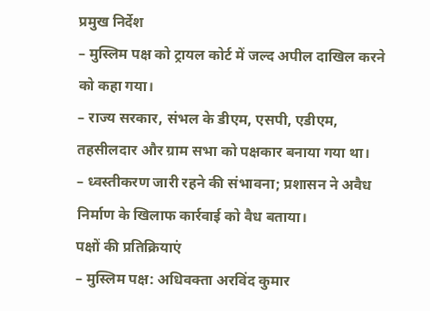प्रमुख निर्देश
– मुस्लिम पक्ष को ट्रायल कोर्ट में जल्द अपील दाखिल करने को कहा गया।
– राज्य सरकार, संभल के डीएम, एसपी, एडीएम, तहसीलदार और ग्राम सभा को पक्षकार बनाया गया था।
– ध्वस्तीकरण जारी रहने की संभावना; प्रशासन ने अवैध निर्माण के खिलाफ कार्रवाई को वैध बताया।
पक्षों की प्रतिक्रियाएं
– मुस्लिम पक्ष: अधिवक्ता अरविंद कुमार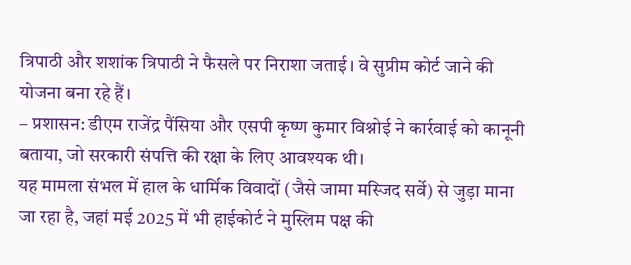त्रिपाठी और शशांक त्रिपाठी ने फैसले पर निराशा जताई। वे सुप्रीम कोर्ट जाने की योजना बना रहे हैं।
– प्रशासन: डीएम राजेंद्र पैंसिया और एसपी कृष्ण कुमार विश्नोई ने कार्रवाई को कानूनी बताया, जो सरकारी संपत्ति की रक्षा के लिए आवश्यक थी।
यह मामला संभल में हाल के धार्मिक विवादों (जैसे जामा मस्जिद सर्वे) से जुड़ा माना जा रहा है, जहां मई 2025 में भी हाईकोर्ट ने मुस्लिम पक्ष की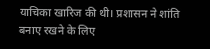याचिका खारिज की थी। प्रशासन ने शांति बनाए रखने के लिए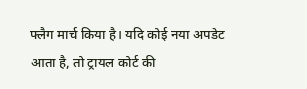फ्लैग मार्च किया है। यदि कोई नया अपडेट आता है, तो ट्रायल कोर्ट की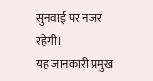सुनवाई पर नजर रहेगी।
यह जानकारी प्रमुख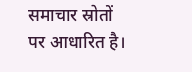समाचार स्रोतों पर आधारित है।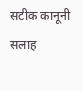सटीक कानूनी सलाह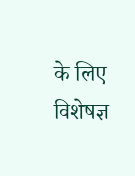के लिए विशेषज्ञ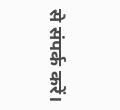से संपर्क करें।